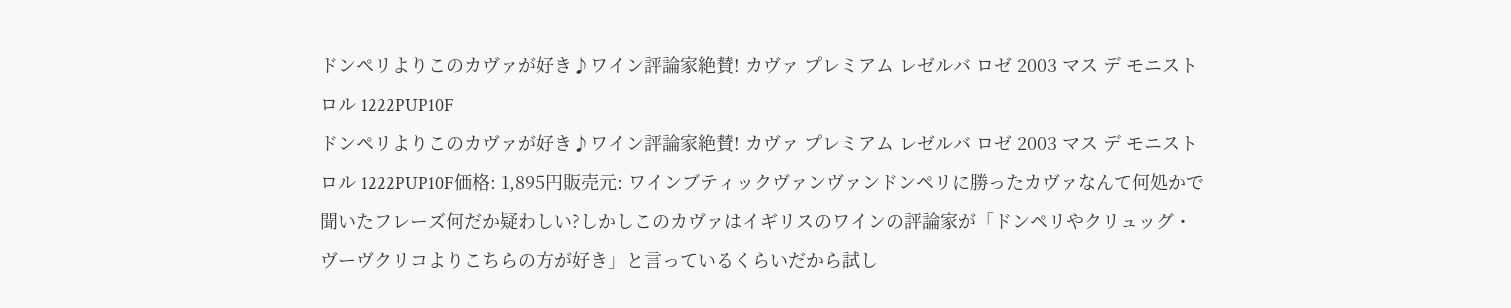ドンペリよりこのカヴァが好き♪ワイン評論家絶賛! カヴァ プレミアム レゼルバ ロゼ 2003 マス デ モニストロル 1222PUP10F
ドンペリよりこのカヴァが好き♪ワイン評論家絶賛! カヴァ プレミアム レゼルバ ロゼ 2003 マス デ モニストロル 1222PUP10F価格: 1,895円販売元: ワインブティックヴァンヴァンドンペリに勝ったカヴァなんて何処かで聞いたフレーズ何だか疑わしい?しかしこのカヴァはイギリスのワインの評論家が「ドンペリやクリュッグ・ヴーヴクリコよりこちらの方が好き」と言っているくらいだから試し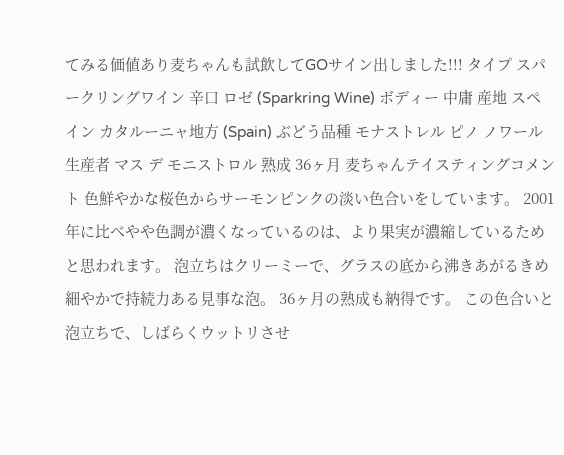てみる価値あり麦ちゃんも試飲してGOサイン出しました!!! タイプ スパークリングワイン 辛口 ロゼ (Sparkring Wine) ボディー 中庸 産地 スペイン カタルーニャ地方 (Spain) ぶどう品種 モナストレル ピノ ノワール 生産者 マス デ モニストロル 熟成 36ヶ月 麦ちゃんテイスティングコメント 色鮮やかな桜色からサーモンピンクの淡い色合いをしています。 2001年に比べやや色調が濃くなっているのは、より果実が濃縮しているためと思われます。 泡立ちはクリーミーで、グラスの底から沸きあがるきめ細やかで持続力ある見事な泡。 36ヶ月の熟成も納得です。 この色合いと泡立ちで、しばらくウットリさせ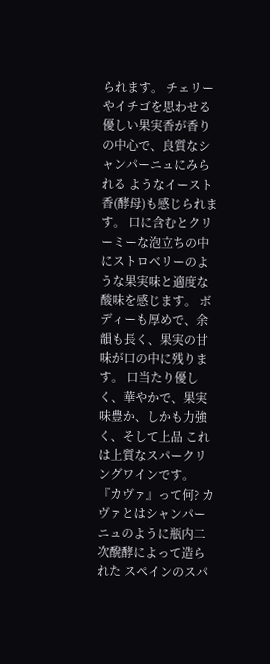られます。 チェリーやイチゴを思わせる優しい果実香が香りの中心で、良質なシャンパーニュにみられる ようなイースト香(酵母)も感じられます。 口に含むとクリーミーな泡立ちの中にストロベリーのような果実味と適度な酸味を感じます。 ボディーも厚めで、余韻も長く、果実の甘味が口の中に残ります。 口当たり優しく、華やかで、果実味豊か、しかも力強く、そして上品 これは上質なスパークリングワインです。 『カヴァ』って何? カヴァとはシャンパーニュのように瓶内二次醗酵によって造られた スペインのスパ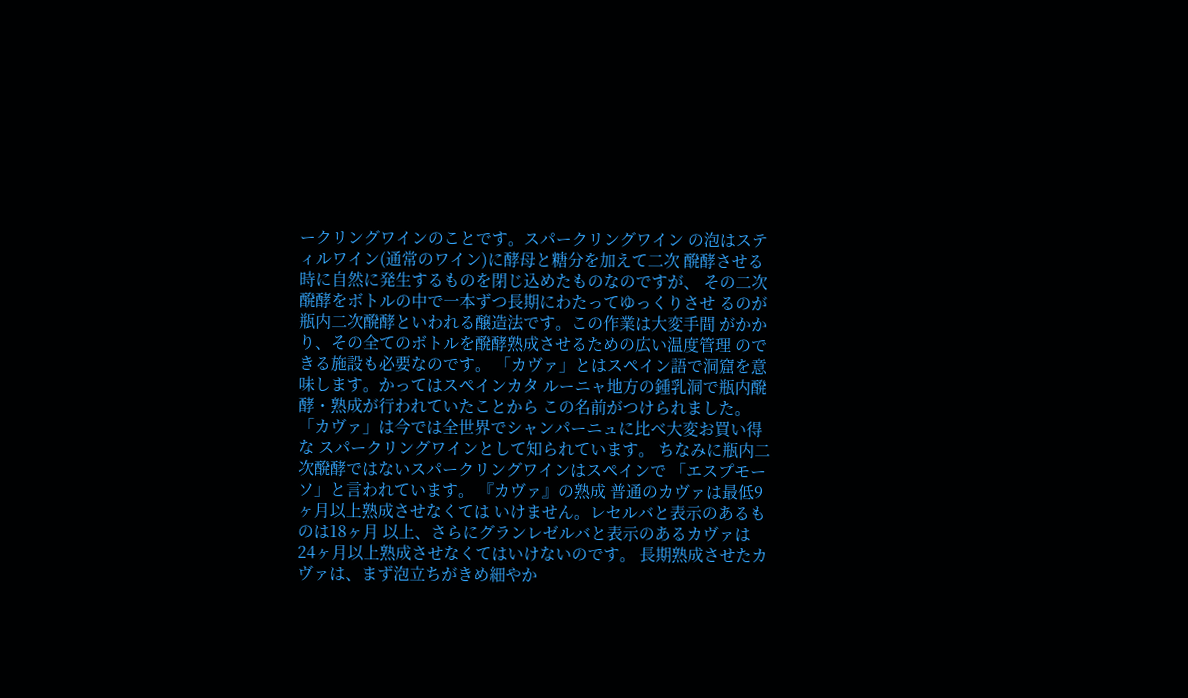ークリングワインのことです。スパークリングワイン の泡はスティルワイン(通常のワイン)に酵母と糖分を加えて二次 醗酵させる時に自然に発生するものを閉じ込めたものなのですが、 その二次醗酵をボトルの中で一本ずつ長期にわたってゆっくりさせ るのが瓶内二次醗酵といわれる醸造法です。この作業は大変手間 がかかり、その全てのボトルを醗酵熟成させるための広い温度管理 のできる施設も必要なのです。 「カヴァ」とはスペイン語で洞窟を意味します。かってはスペインカタ ルーニャ地方の鍾乳洞で瓶内醗酵・熟成が行われていたことから この名前がつけられました。 「カヴァ」は今では全世界でシャンパーニュに比べ大変お買い得な スパークリングワインとして知られています。 ちなみに瓶内二次醗酵ではないスパークリングワインはスペインで 「エスプモーソ」と言われています。 『カヴァ』の熟成 普通のカヴァは最低9ヶ月以上熟成させなくては いけません。レセルバと表示のあるものは18ヶ月 以上、さらにグランレゼルバと表示のあるカヴァは 24ヶ月以上熟成させなくてはいけないのです。 長期熟成させたカヴァは、まず泡立ちがきめ細やか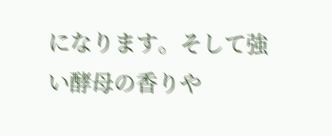になります。そして強い酵母の香りや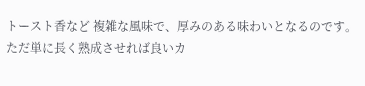トースト香など 複雑な風味で、厚みのある味わいとなるのです。 ただ単に長く熟成させれば良いカ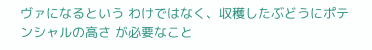ヴァになるという わけではなく、収穫したぶどうにポテンシャルの高さ が必要なこと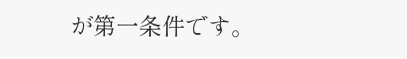が第一条件です。